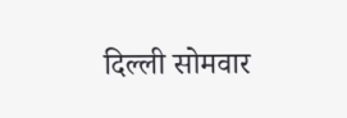दिल्ली सोमवार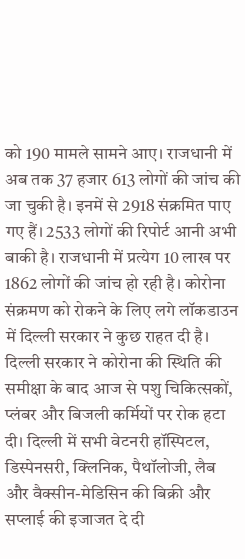को 190 मामले सामने आए। राजधानी में अब तक 37 हजार 613 लोगों की जांच की जा चुकी है। इनमें से 2918 संक्रमित पाए गए हैं। 2533 लोगों की रिपोर्ट आनी अभी बाकी है। राजधानी में प्रत्येग 10 लाख पर 1862 लोगों की जांच हो रही है। कोरोना संक्रमण को रोकने के लिए लगे लॉकडाउन में दिल्ली सरकार ने कुछ राहत दी है। दिल्ली सरकार ने कोरोना की स्थिति की समीक्षा के बाद आज से पशु चिकित्सकों, प्लंबर और बिजली कर्मियों पर रोक हटा दी। दिल्ली में सभी वेटनरी हॉस्पिटल, डिस्पेनसरी, क्लिनिक, पैथॉलोजी, लैब और वैक्सीन-मेडिसिन की बिक्री और सप्लाई की इजाजत दे दी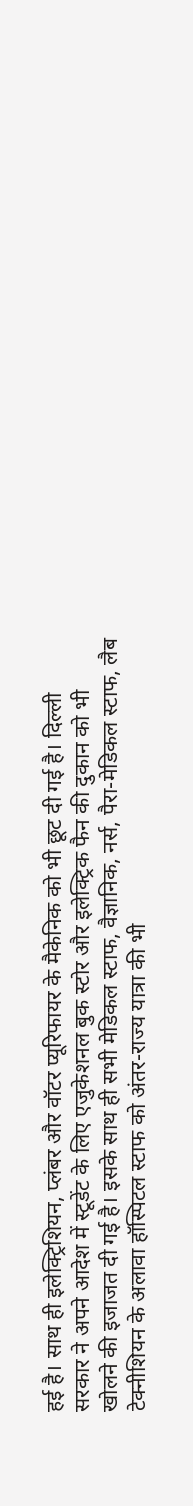हई है। साथ ही इलेक्ट्रिशियन, प्लंबर और वॉटर प्यूरिफायर के मैकेनिक को भी छूट दी गई है। दिल्ली सरकार ने अपने आदेश में स्टूडेंट के लिए एजुकेशनल बुक स्टोर और इलेक्ट्रिक फैन की दुकान को भी खोलने की इजाजत दी गई है। इसके साथ ही सभी मेडिकल स्टाफ, वैज्ञानिक, नर्स, पैरा-मेडिकल स्टाफ, लैब टेक्नीशियन के अलावा हॉस्पिटल स्टाफ को अंतर-राज्य यात्रा की भी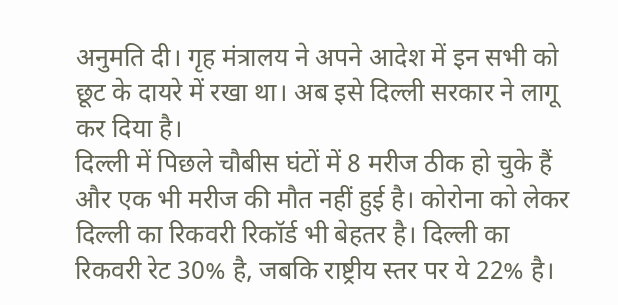अनुमति दी। गृह मंत्रालय ने अपने आदेश में इन सभी को छूट के दायरे में रखा था। अब इसे दिल्ली सरकार ने लागू कर दिया है।
दिल्ली में पिछले चौबीस घंटों में 8 मरीज ठीक हो चुके हैं और एक भी मरीज की मौत नहीं हुई है। कोरोना को लेकर दिल्ली का रिकवरी रिकॉर्ड भी बेहतर है। दिल्ली का रिकवरी रेट 30% है, जबकि राष्ट्रीय स्तर पर ये 22% है।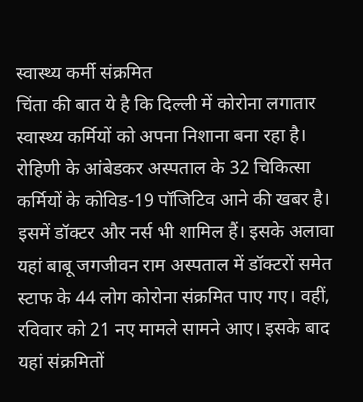स्वास्थ्य कर्मी संक्रमित
चिंता की बात ये है कि दिल्ली में कोरोना लगातार स्वास्थ्य कर्मियों को अपना निशाना बना रहा है। रोहिणी के आंबेडकर अस्पताल के 32 चिकित्सा कर्मियों के कोविड-19 पॉजिटिव आने की खबर है। इसमें डॉक्टर और नर्स भी शामिल हैं। इसके अलावा यहां बाबू जगजीवन राम अस्पताल में डॉक्टरों समेत स्टाफ के 44 लोग कोरोना संक्रमित पाए गए। वहीं, रविवार को 21 नए मामले सामने आए। इसके बाद यहां संक्रमितों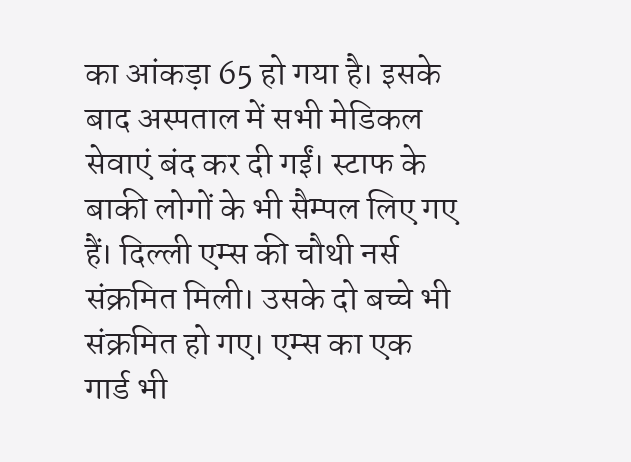का आंकड़ा 65 हो गया है। इसके बाद अस्पताल में सभी मेडिकल सेवाएं बंद कर दी गईं। स्टाफ के बाकी लोगों के भी सैम्पल लिए गए हैं। दिल्ली एम्स की चौथी नर्स संक्रमित मिली। उसके दो बच्चे भी संक्रमित हो गए। एम्स का एक गार्ड भी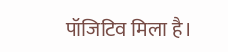पॉजिटिव मिला है।